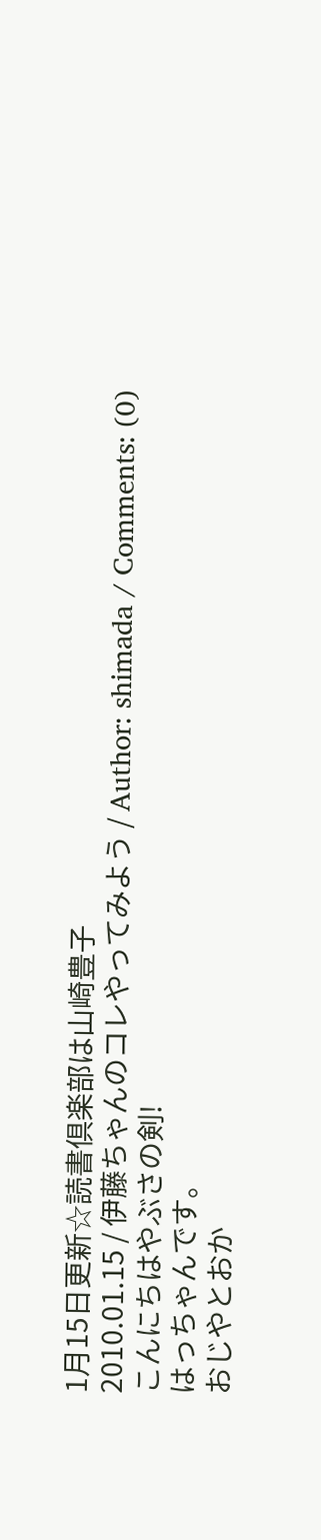1月15日更新☆読書倶楽部は山崎豊子
2010.01.15 / 伊藤ちゃんのコレやってみよう / Author: shimada / Comments: (0)
こんにちはやぶさの剣!
はっちゃんです。
おじやとおか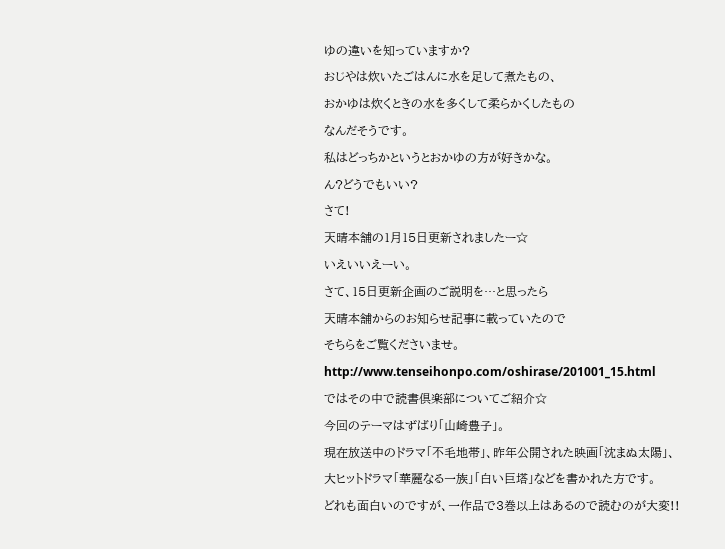ゆの違いを知っていますか?
おじやは炊いたごはんに水を足して煮たもの、
おかゆは炊くときの水を多くして柔らかくしたもの
なんだそうです。
私はどっちかというとおかゆの方が好きかな。
ん?どうでもいい?
さて!
天晴本舗の1月15日更新されましたー☆
いえいいえーい。
さて、15日更新企画のご説明を…と思ったら
天晴本舗からのお知らせ記事に載っていたので
そちらをご覧くださいませ。
http://www.tenseihonpo.com/oshirase/201001_15.html
ではその中で読書倶楽部についてご紹介☆
今回のテーマはずばり「山崎豊子」。
現在放送中のドラマ「不毛地帯」、昨年公開された映画「沈まぬ太陽」、
大ヒットドラマ「華麗なる一族」「白い巨塔」などを書かれた方です。
どれも面白いのですが、一作品で3巻以上はあるので読むのが大変!!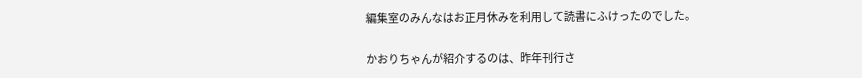編集室のみんなはお正月休みを利用して読書にふけったのでした。

かおりちゃんが紹介するのは、昨年刊行さ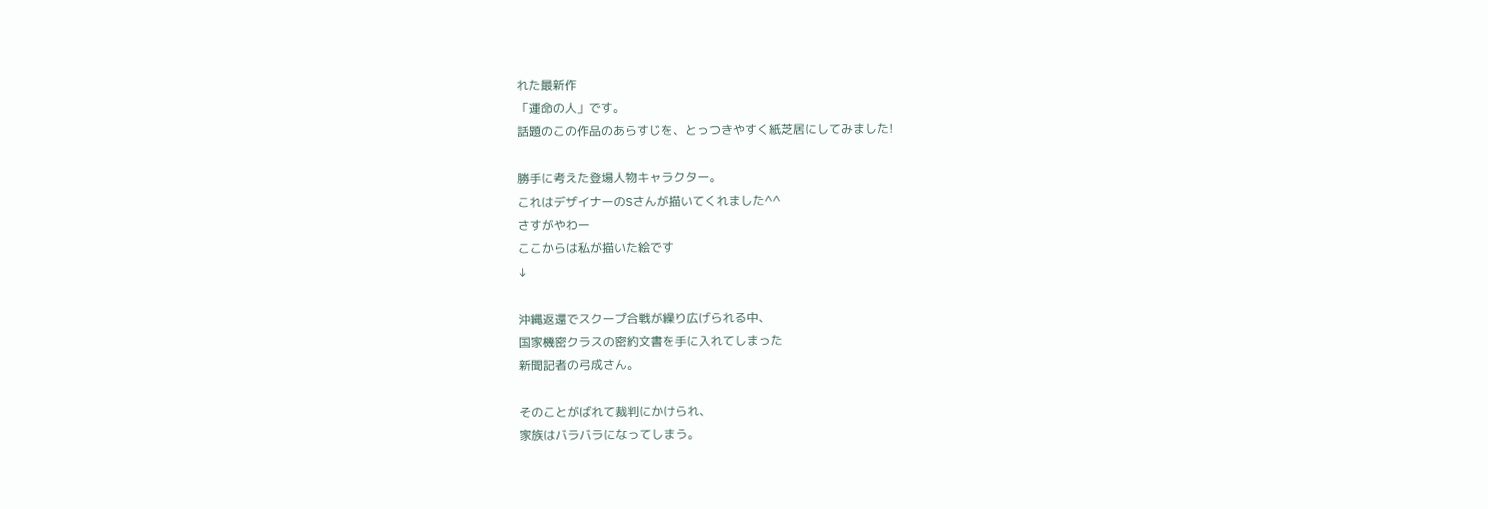れた最新作
「運命の人」です。
話題のこの作品のあらすじを、とっつきやすく紙芝居にしてみました!

勝手に考えた登場人物キャラクター。
これはデザイナーのSさんが描いてくれました^^
さすがやわー
ここからは私が描いた絵です
↓

沖縄返還でスクープ合戦が繰り広げられる中、
国家機密クラスの密約文書を手に入れてしまった
新聞記者の弓成さん。

そのことがばれて裁判にかけられ、
家族はバラバラになってしまう。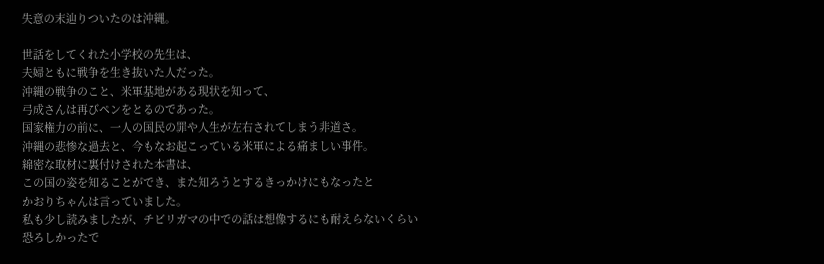失意の末辿りついたのは沖縄。

世話をしてくれた小学校の先生は、
夫婦ともに戦争を生き抜いた人だった。
沖縄の戦争のこと、米軍基地がある現状を知って、
弓成さんは再びペンをとるのであった。
国家権力の前に、一人の国民の罪や人生が左右されてしまう非道さ。
沖縄の悲惨な過去と、今もなお起こっている米軍による痛ましい事件。
綿密な取材に裏付けされた本書は、
この国の姿を知ることができ、また知ろうとするきっかけにもなったと
かおりちゃんは言っていました。
私も少し読みましたが、チビリガマの中での話は想像するにも耐えらないくらい
恐ろしかったで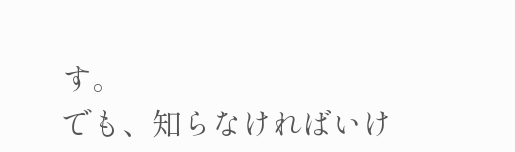す。
でも、知らなければいけ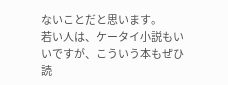ないことだと思います。
若い人は、ケータイ小説もいいですが、こういう本もぜひ読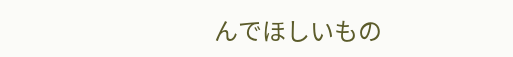んでほしいもの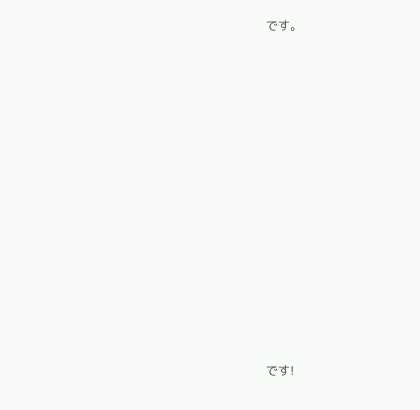です。

















です!